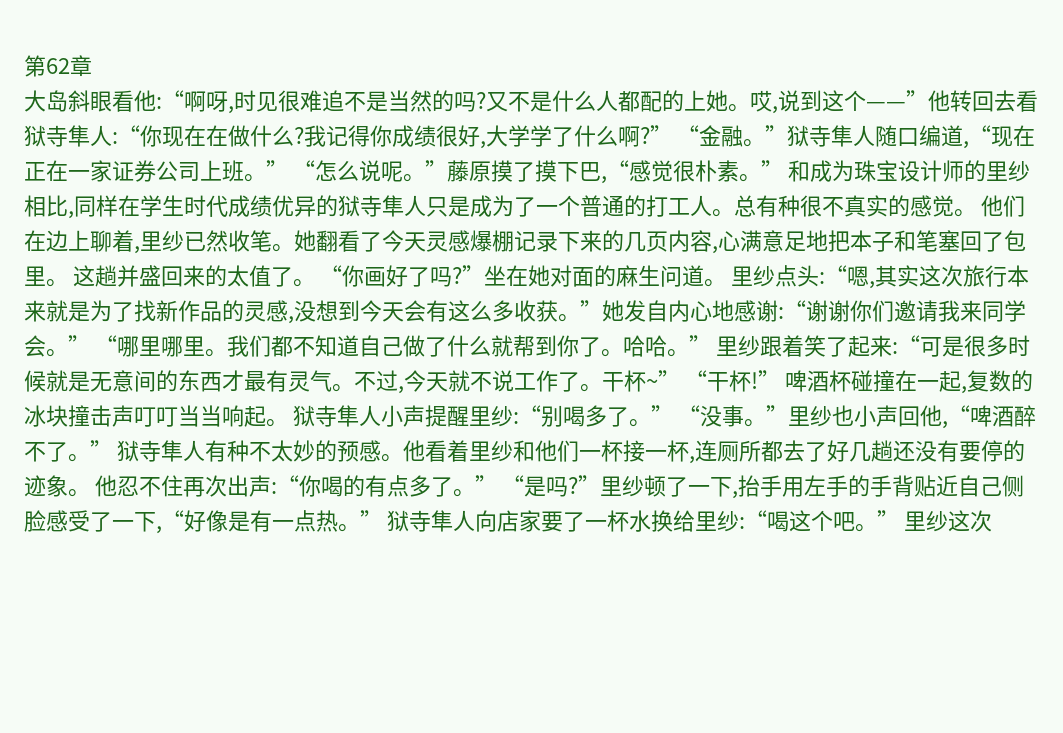第62章
大岛斜眼看他:“啊呀,时见很难追不是当然的吗?又不是什么人都配的上她。哎,说到这个——”他转回去看狱寺隼人:“你现在在做什么?我记得你成绩很好,大学学了什么啊?” “金融。”狱寺隼人随口编道,“现在正在一家证券公司上班。” “怎么说呢。”藤原摸了摸下巴,“感觉很朴素。” 和成为珠宝设计师的里纱相比,同样在学生时代成绩优异的狱寺隼人只是成为了一个普通的打工人。总有种很不真实的感觉。 他们在边上聊着,里纱已然收笔。她翻看了今天灵感爆棚记录下来的几页内容,心满意足地把本子和笔塞回了包里。 这趟并盛回来的太值了。 “你画好了吗?”坐在她对面的麻生问道。 里纱点头:“嗯,其实这次旅行本来就是为了找新作品的灵感,没想到今天会有这么多收获。”她发自内心地感谢:“谢谢你们邀请我来同学会。” “哪里哪里。我们都不知道自己做了什么就帮到你了。哈哈。” 里纱跟着笑了起来:“可是很多时候就是无意间的东西才最有灵气。不过,今天就不说工作了。干杯~” “干杯!” 啤酒杯碰撞在一起,复数的冰块撞击声叮叮当当响起。 狱寺隼人小声提醒里纱:“别喝多了。” “没事。”里纱也小声回他,“啤酒醉不了。” 狱寺隼人有种不太妙的预感。他看着里纱和他们一杯接一杯,连厕所都去了好几趟还没有要停的迹象。 他忍不住再次出声:“你喝的有点多了。” “是吗?”里纱顿了一下,抬手用左手的手背贴近自己侧脸感受了一下,“好像是有一点热。” 狱寺隼人向店家要了一杯水换给里纱:“喝这个吧。” 里纱这次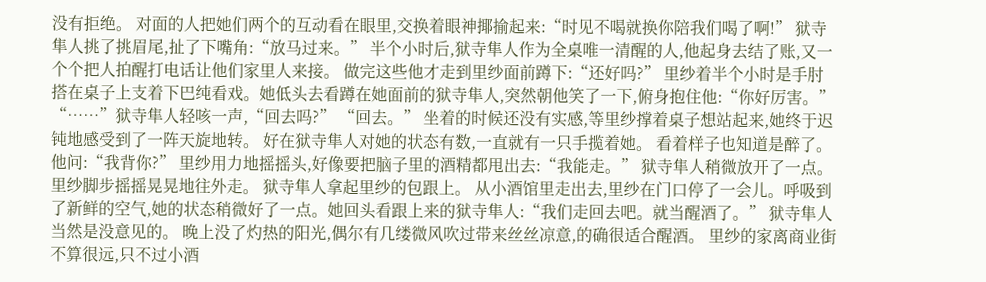没有拒绝。 对面的人把她们两个的互动看在眼里,交换着眼神揶揄起来:“时见不喝就换你陪我们喝了啊!” 狱寺隼人挑了挑眉尾,扯了下嘴角:“放马过来。” 半个小时后,狱寺隼人作为全桌唯一清醒的人,他起身去结了账,又一个个把人拍醒打电话让他们家里人来接。 做完这些他才走到里纱面前蹲下:“还好吗?” 里纱着半个小时是手肘搭在桌子上支着下巴纯看戏。她低头去看蹲在她面前的狱寺隼人,突然朝他笑了一下,俯身抱住他:“你好厉害。” “……”狱寺隼人轻咳一声,“回去吗?” “回去。” 坐着的时候还没有实感,等里纱撑着桌子想站起来,她终于迟钝地感受到了一阵天旋地转。 好在狱寺隼人对她的状态有数,一直就有一只手揽着她。 看着样子也知道是醉了。他问:“我背你?” 里纱用力地摇摇头,好像要把脑子里的酒精都甩出去:“我能走。” 狱寺隼人稍微放开了一点。 里纱脚步摇摇晃晃地往外走。 狱寺隼人拿起里纱的包跟上。 从小酒馆里走出去,里纱在门口停了一会儿。呼吸到了新鲜的空气,她的状态稍微好了一点。她回头看跟上来的狱寺隼人:“我们走回去吧。就当醒酒了。” 狱寺隼人当然是没意见的。 晚上没了灼热的阳光,偶尔有几缕微风吹过带来丝丝凉意,的确很适合醒酒。 里纱的家离商业街不算很远,只不过小酒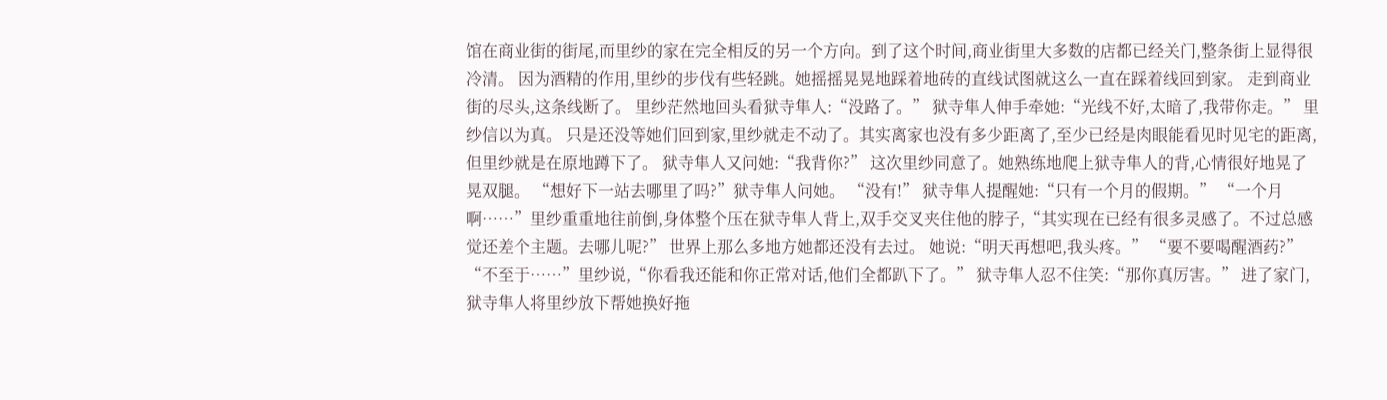馆在商业街的街尾,而里纱的家在完全相反的另一个方向。到了这个时间,商业街里大多数的店都已经关门,整条街上显得很冷清。 因为酒精的作用,里纱的步伐有些轻跳。她摇摇晃晃地踩着地砖的直线试图就这么一直在踩着线回到家。 走到商业街的尽头,这条线断了。 里纱茫然地回头看狱寺隼人:“没路了。” 狱寺隼人伸手牵她:“光线不好,太暗了,我带你走。” 里纱信以为真。 只是还没等她们回到家,里纱就走不动了。其实离家也没有多少距离了,至少已经是肉眼能看见时见宅的距离,但里纱就是在原地蹲下了。 狱寺隼人又问她:“我背你?” 这次里纱同意了。她熟练地爬上狱寺隼人的背,心情很好地晃了晃双腿。 “想好下一站去哪里了吗?”狱寺隼人问她。 “没有!” 狱寺隼人提醒她:“只有一个月的假期。” “一个月啊……”里纱重重地往前倒,身体整个压在狱寺隼人背上,双手交叉夹住他的脖子,“其实现在已经有很多灵感了。不过总感觉还差个主题。去哪儿呢?” 世界上那么多地方她都还没有去过。 她说:“明天再想吧,我头疼。” “要不要喝醒酒药?” “不至于……”里纱说,“你看我还能和你正常对话,他们全都趴下了。” 狱寺隼人忍不住笑:“那你真厉害。” 进了家门,狱寺隼人将里纱放下帮她换好拖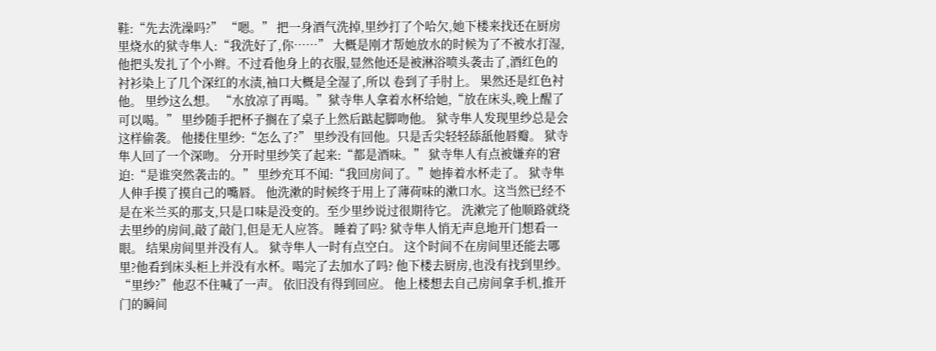鞋:“先去洗澡吗?” “嗯。” 把一身酒气洗掉,里纱打了个哈欠,她下楼来找还在厨房里烧水的狱寺隼人:“我洗好了,你……” 大概是刚才帮她放水的时候为了不被水打湿,他把头发扎了个小辫。不过看他身上的衣服,显然他还是被淋浴喷头袭击了,酒红色的衬衫染上了几个深红的水渍,袖口大概是全湿了,所以 卷到了手肘上。 果然还是红色衬他。 里纱这么想。 “水放凉了再喝。”狱寺隼人拿着水杯给她,“放在床头,晚上醒了可以喝。” 里纱随手把杯子搁在了桌子上然后踮起脚吻他。 狱寺隼人发现里纱总是会这样偷袭。 他搂住里纱:“怎么了?” 里纱没有回他。只是舌尖轻轻舔舐他唇瓣。 狱寺隼人回了一个深吻。 分开时里纱笑了起来:“都是酒味。” 狱寺隼人有点被嫌弃的窘迫:“是谁突然袭击的。” 里纱充耳不闻:“我回房间了。”她捧着水杯走了。 狱寺隼人伸手摸了摸自己的嘴唇。 他洗漱的时候终于用上了薄荷味的漱口水。这当然已经不是在米兰买的那支,只是口味是没变的。至少里纱说过很期待它。 洗漱完了他顺路就绕去里纱的房间,敲了敲门,但是无人应答。 睡着了吗? 狱寺隼人悄无声息地开门想看一眼。 结果房间里并没有人。 狱寺隼人一时有点空白。 这个时间不在房间里还能去哪里?他看到床头柜上并没有水杯。喝完了去加水了吗? 他下楼去厨房,也没有找到里纱。 “里纱?”他忍不住喊了一声。 依旧没有得到回应。 他上楼想去自己房间拿手机,推开门的瞬间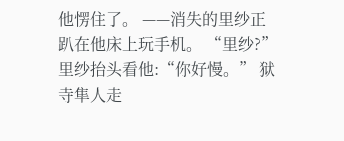他愣住了。 ——消失的里纱正趴在他床上玩手机。 “里纱?” 里纱抬头看他:“你好慢。” 狱寺隼人走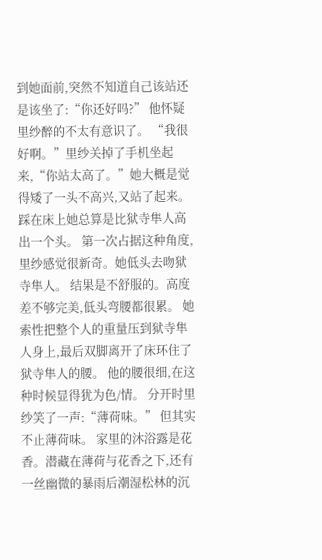到她面前,突然不知道自己该站还是该坐了:“你还好吗?” 他怀疑里纱醉的不太有意识了。 “我很好啊。”里纱关掉了手机坐起来,“你站太高了。”她大概是觉得矮了一头不高兴,又站了起来。 踩在床上她总算是比狱寺隼人高出一个头。 第一次占据这种角度,里纱感觉很新奇。她低头去吻狱寺隼人。 结果是不舒服的。高度差不够完美,低头弯腰都很累。 她索性把整个人的重量压到狱寺隼人身上,最后双脚离开了床环住了狱寺隼人的腰。 他的腰很细,在这种时候显得犹为色/情。 分开时里纱笑了一声:“薄荷味。” 但其实不止薄荷味。 家里的沐浴露是花香。潜藏在薄荷与花香之下,还有一丝幽微的暴雨后潮湿松林的沉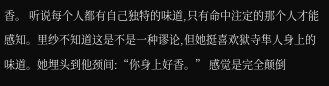香。 听说每个人都有自己独特的味道,只有命中注定的那个人才能感知。里纱不知道这是不是一种谬论,但她挺喜欢狱寺隼人身上的味道。她埋头到他颈间:“你身上好香。” 感觉是完全颠倒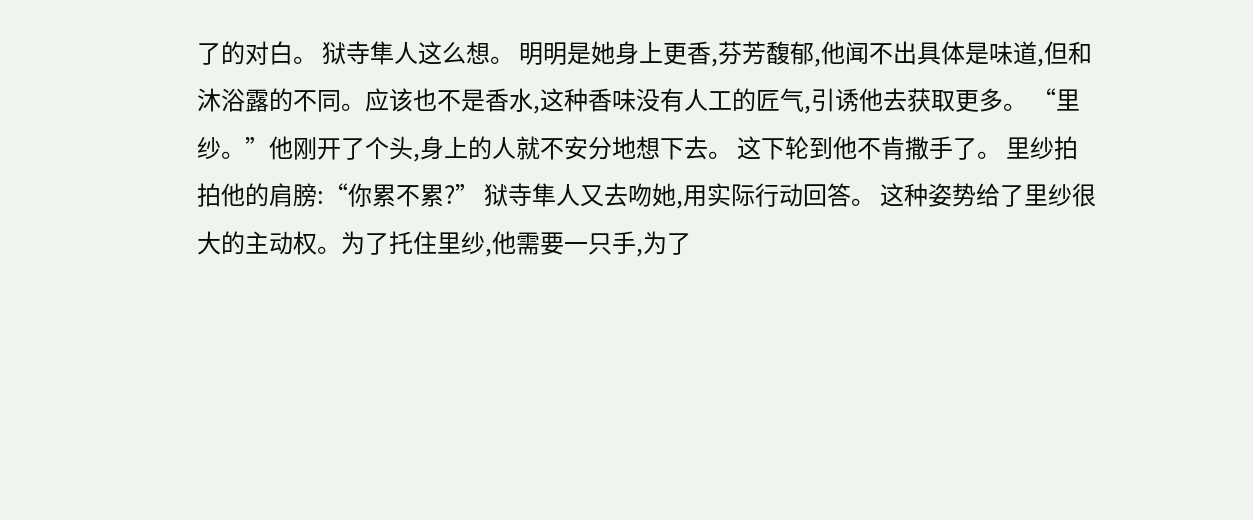了的对白。 狱寺隼人这么想。 明明是她身上更香,芬芳馥郁,他闻不出具体是味道,但和沐浴露的不同。应该也不是香水,这种香味没有人工的匠气,引诱他去获取更多。 “里纱。”他刚开了个头,身上的人就不安分地想下去。 这下轮到他不肯撒手了。 里纱拍拍他的肩膀:“你累不累?” 狱寺隼人又去吻她,用实际行动回答。 这种姿势给了里纱很大的主动权。为了托住里纱,他需要一只手,为了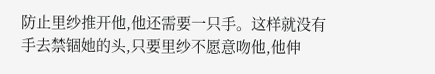防止里纱推开他,他还需要一只手。这样就没有手去禁锢她的头,只要里纱不愿意吻他,他伸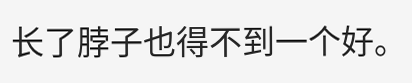长了脖子也得不到一个好。